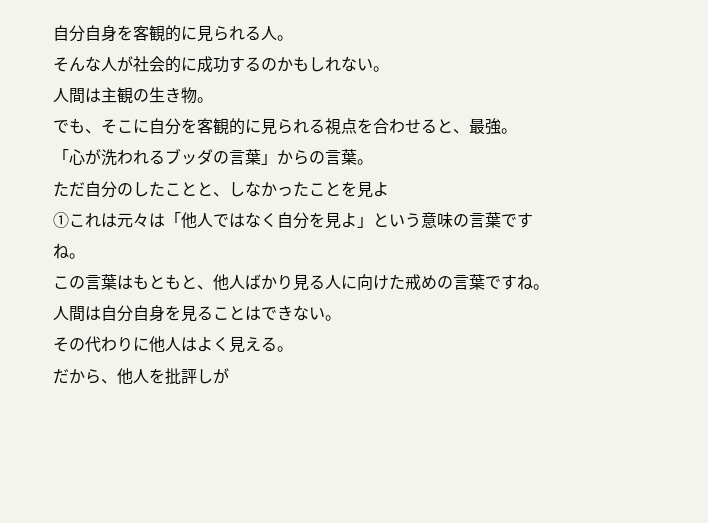自分自身を客観的に見られる人。
そんな人が社会的に成功するのかもしれない。
人間は主観の生き物。
でも、そこに自分を客観的に見られる視点を合わせると、最強。
「心が洗われるブッダの言葉」からの言葉。
ただ自分のしたことと、しなかったことを見よ
①これは元々は「他人ではなく自分を見よ」という意味の言葉ですね。
この言葉はもともと、他人ばかり見る人に向けた戒めの言葉ですね。
人間は自分自身を見ることはできない。
その代わりに他人はよく見える。
だから、他人を批評しが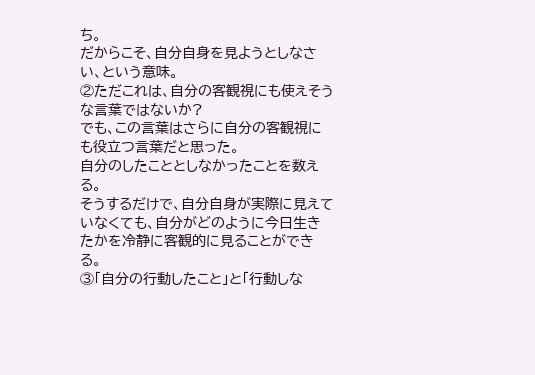ち。
だからこそ、自分自身を見ようとしなさい、という意味。
②ただこれは、自分の客観視にも使えそうな言葉ではないか?
でも、この言葉はさらに自分の客観視にも役立つ言葉だと思った。
自分のしたこととしなかったことを数える。
そうするだけで、自分自身が実際に見えていなくても、自分がどのように今日生きたかを冷静に客観的に見ることができる。
③「自分の行動したこと」と「行動しな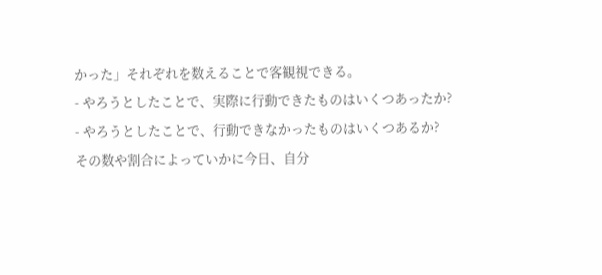かった」それぞれを数えることで客観視できる。
- やろうとしたことで、実際に行動できたものはいくつあったか?
- やろうとしたことで、行動できなかったものはいくつあるか?
その数や割合によっていかに今日、自分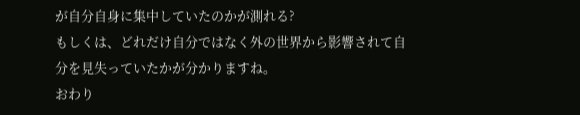が自分自身に集中していたのかが測れる?
もしくは、どれだけ自分ではなく外の世界から影響されて自分を見失っていたかが分かりますね。
おわり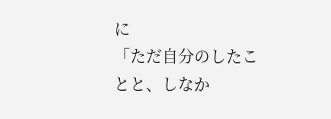に
「ただ自分のしたことと、しなか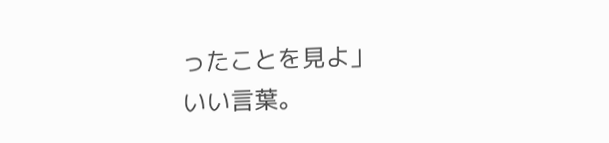ったことを見よ」
いい言葉。